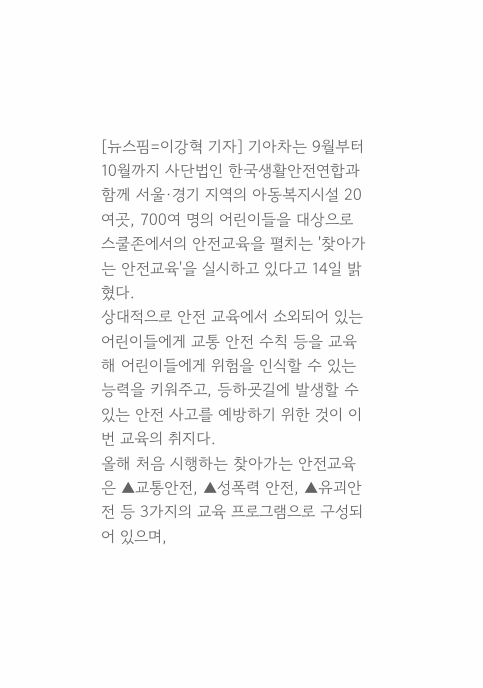[뉴스핌=이강혁 기자] 기아차는 9월부터 10월까지 사단법인 한국생활안전연합과 함께 서울·경기 지역의 아동복지시설 20여곳, 700여 명의 어린이들을 대상으로 스쿨존에서의 안전교육을 펼치는 '찾아가는 안전교육'을 실시하고 있다고 14일 밝혔다.
상대적으로 안전 교육에서 소외되어 있는 어린이들에게 교통 안전 수칙 등을 교육해 어린이들에게 위험을 인식할 수 있는 능력을 키워주고, 등하굣길에 발생할 수 있는 안전 사고를 예방하기 위한 것이 이번 교육의 취지다.
올해 처음 시행하는 찾아가는 안전교육은 ▲교통안전, ▲성폭력 안전, ▲유괴안전 등 3가지의 교육 프로그램으로 구성되어 있으며,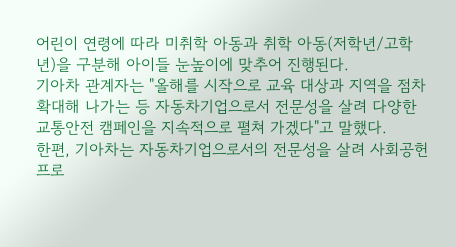어린이 연령에 따라 미취학 아동과 취학 아동(저학년/고학년)을 구분해 아이들 눈높이에 맞추어 진행된다.
기아차 관계자는 "올해를 시작으로 교육 대상과 지역을 점차 확대해 나가는 등 자동차기업으로서 전문성을 살려 다양한 교통안전 캠페인을 지속적으로 펼쳐 가겠다"고 말했다.
한편, 기아차는 자동차기업으로서의 전문성을 살려 사회공헌 프로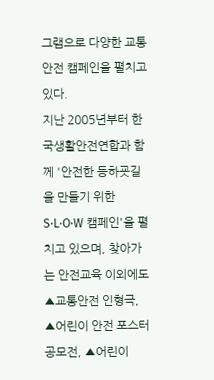그램으로 다양한 교통안전 캠페인을 펼치고 있다.
지난 2005년부터 한국생활안전연합과 함께 '안전한 등하굣길을 만들기 위한 S·L·O·W 캠페인'을 펼치고 있으며, 찾아가는 안전교육 이외에도 ▲교통안전 인형극, ▲어린이 안전 포스터 공모전, ▲어린이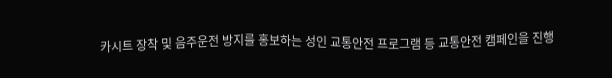카시트 장착 및 음주운전 방지를 홍보하는 성인 교통안전 프로그램 등 교통안전 캠페인을 진행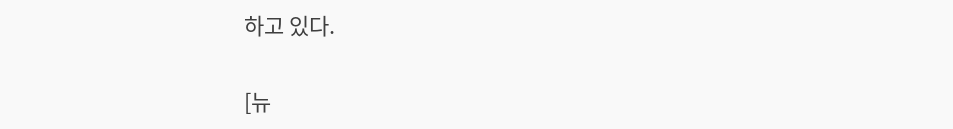하고 있다.

[뉴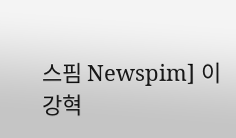스핌 Newspim] 이강혁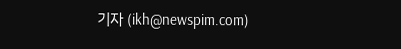기자 (ikh@newspim.com)